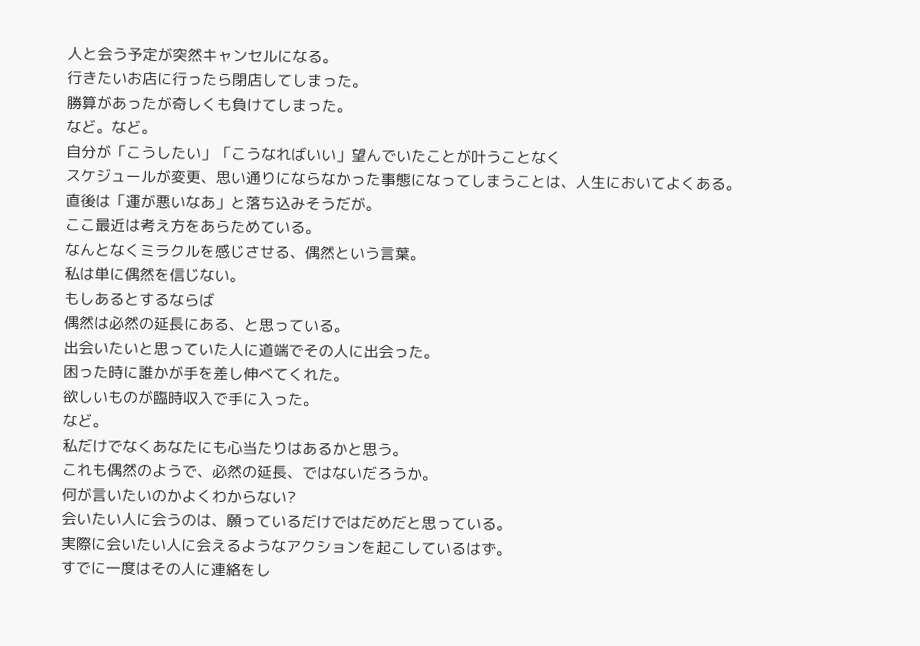人と会う予定が突然キャンセルになる。
行きたいお店に行ったら閉店してしまった。
勝算があったが奇しくも負けてしまった。
など。など。
自分が「こうしたい」「こうなればいい」望んでいたことが叶うことなく
スケジュールが変更、思い通りにならなかった事態になってしまうことは、人生においてよくある。
直後は「運が悪いなあ」と落ち込みそうだが。
ここ最近は考え方をあらためている。
なんとなくミラクルを感じさせる、偶然という言葉。
私は単に偶然を信じない。
もしあるとするならば
偶然は必然の延長にある、と思っている。
出会いたいと思っていた人に道端でその人に出会った。
困った時に誰かが手を差し伸べてくれた。
欲しいものが臨時収入で手に入った。
など。
私だけでなくあなたにも心当たりはあるかと思う。
これも偶然のようで、必然の延長、ではないだろうか。
何が言いたいのかよくわからない?
会いたい人に会うのは、願っているだけではだめだと思っている。
実際に会いたい人に会えるようなアクションを起こしているはず。
すでに一度はその人に連絡をし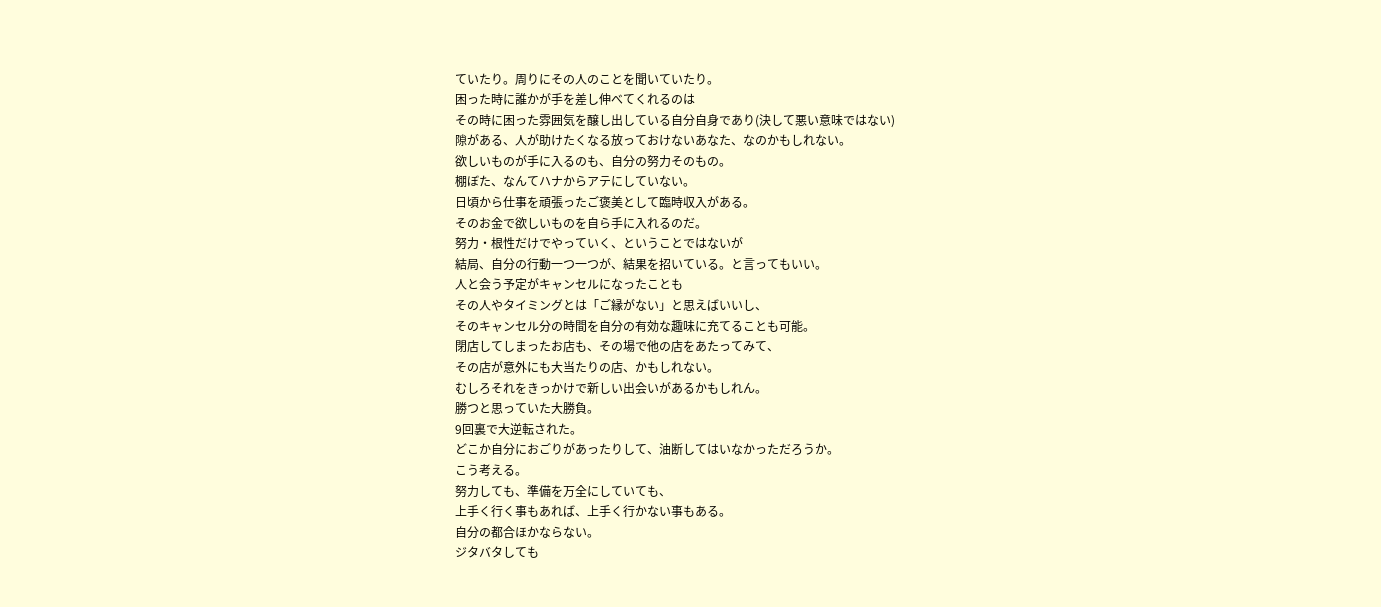ていたり。周りにその人のことを聞いていたり。
困った時に誰かが手を差し伸べてくれるのは
その時に困った雰囲気を醸し出している自分自身であり(決して悪い意味ではない)
隙がある、人が助けたくなる放っておけないあなた、なのかもしれない。
欲しいものが手に入るのも、自分の努力そのもの。
棚ぼた、なんてハナからアテにしていない。
日頃から仕事を頑張ったご褒美として臨時収入がある。
そのお金で欲しいものを自ら手に入れるのだ。
努力・根性だけでやっていく、ということではないが
結局、自分の行動一つ一つが、結果を招いている。と言ってもいい。
人と会う予定がキャンセルになったことも
その人やタイミングとは「ご縁がない」と思えばいいし、
そのキャンセル分の時間を自分の有効な趣味に充てることも可能。
閉店してしまったお店も、その場で他の店をあたってみて、
その店が意外にも大当たりの店、かもしれない。
むしろそれをきっかけで新しい出会いがあるかもしれん。
勝つと思っていた大勝負。
9回裏で大逆転された。
どこか自分におごりがあったりして、油断してはいなかっただろうか。
こう考える。
努力しても、準備を万全にしていても、
上手く行く事もあれば、上手く行かない事もある。
自分の都合ほかならない。
ジタバタしても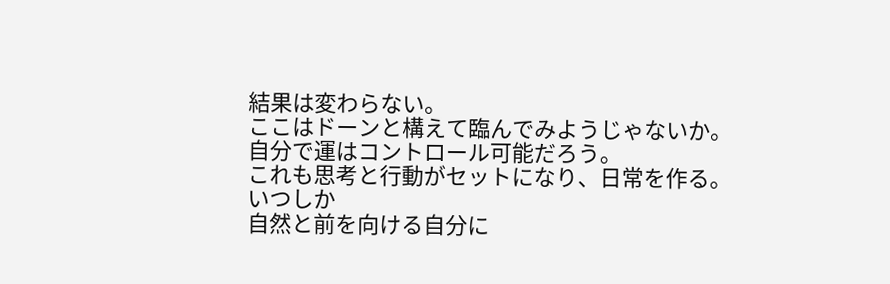結果は変わらない。
ここはドーンと構えて臨んでみようじゃないか。
自分で運はコントロール可能だろう。
これも思考と行動がセットになり、日常を作る。
いつしか
自然と前を向ける自分に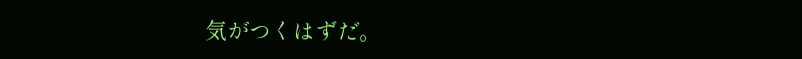気がつくはずだ。